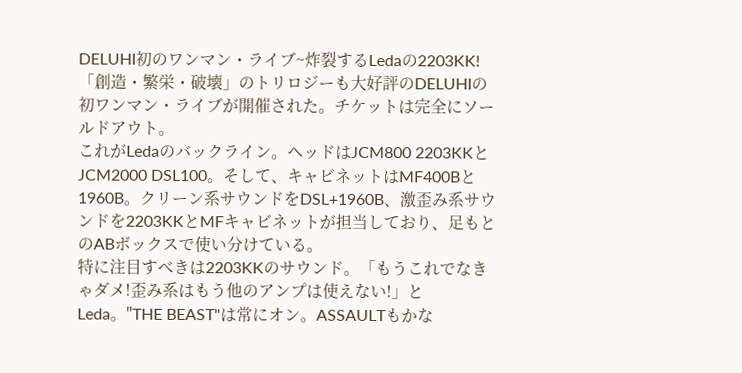DELUHI初のワンマン・ライブ~炸裂するLedaの2203KK!
「創造・繁栄・破壊」のトリロジーも大好評のDELUHIの初ワンマン・ライブが開催された。チケットは完全にソールドアウト。
これがLedaのバックライン。ヘッドはJCM800 2203KKとJCM2000 DSL100。そして、キャビネットはMF400Bと1960B。クリーン系サウンドをDSL+1960B、激歪み系サウンドを2203KKとMFキャビネットが担当しており、足もとのABボックスで使い分けている。
特に注目すべきは2203KKのサウンド。「もうこれでなきゃダメ!歪み系はもう他のアンプは使えない!」とLeda。"THE BEAST"は常にオン。ASSAULTもかな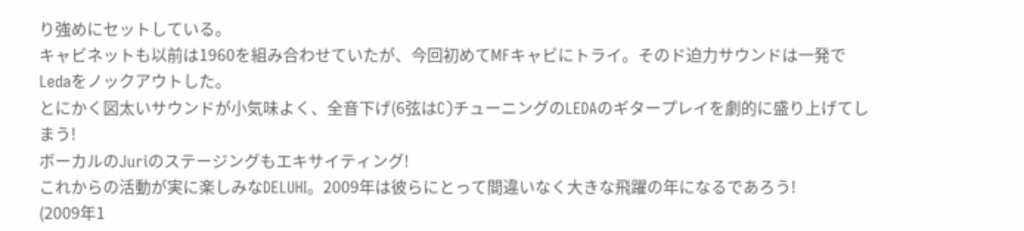り強めにセットしている。
キャビネットも以前は1960を組み合わせていたが、今回初めてMFキャビにトライ。そのド迫力サウンドは一発でLedaをノックアウトした。
とにかく図太いサウンドが小気味よく、全音下げ(6弦はC)チューニングのLEDAのギタープレイを劇的に盛り上げてしまう!
ボーカルのJuriのステージングもエキサイティング!
これからの活動が実に楽しみなDELUHI。2009年は彼らにとって間違いなく大きな飛躍の年になるであろう!
(2009年1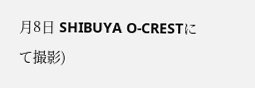月8日 SHIBUYA O-CRESTにて撮影)